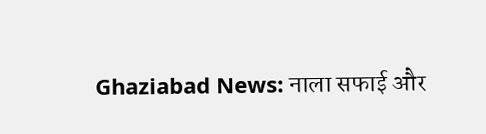Ghaziabad News: नाला सफाई और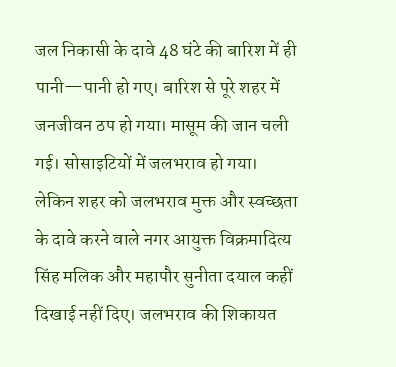जल निकासी के दावे 48 घंटे की बारिश में ही पानी—पानी हो गए। बारिश से पूरे शहर में जनजीवन ठप हो गया। मासूम की जान चली गई। सोसाइटियों में जलभराव हो गया। लेकिन शहर को जलभराव मुक्त और स्वच्छता के दावे करने वाले नगर आयुक्त विक्रमादित्य सिंह मलिक और महापौर सुनीता दयाल कहीं दिखाई नहीं दिए। जलभराव की शिकायत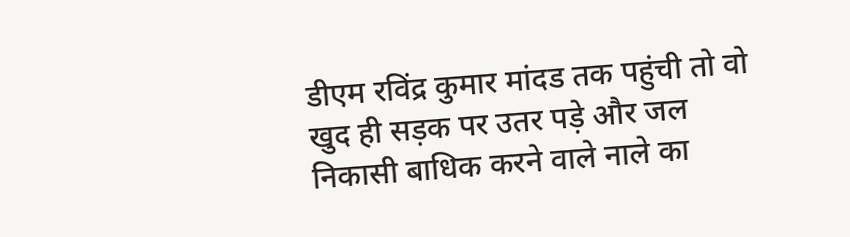डीएम रविंद्र कुमार मांदड तक पहुंची तो वो खुद ही सड़क पर उतर पड़े और जल निकासी बाधिक करने वाले नाले का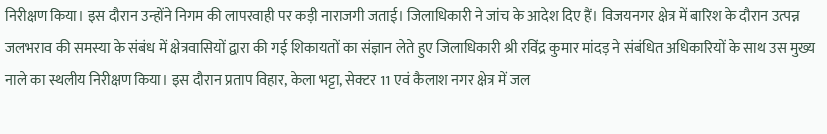निरीक्षण किया। इस दौरान उन्होंने निगम की लापरवाही पर कड़ी नाराजगी जताई। जिलाधिकारी ने जांच के आदेश दिए हैं। विजयनगर क्षेत्र में बारिश के दौरान उत्पन्न जलभराव की समस्या के संबंध में क्षेत्रवासियों द्वारा की गई शिकायतों का संज्ञान लेते हुए जिलाधिकारी श्री रविंद्र कुमार मांदड़ ने संबंधित अधिकारियों के साथ उस मुख्य नाले का स्थलीय निरीक्षण किया। इस दौरान प्रताप विहार, केला भट्टा, सेक्टर 11 एवं कैलाश नगर क्षेत्र में जल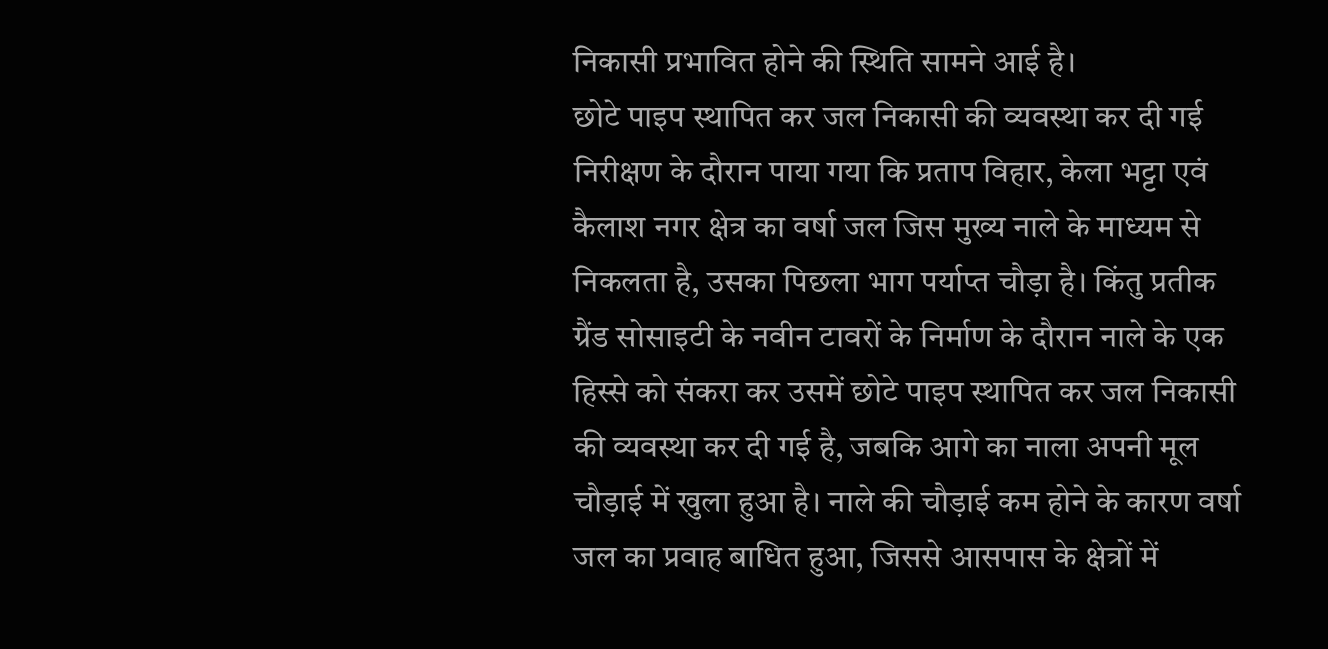निकासी प्रभावित होने की स्थिति सामने आई है।
छोटे पाइप स्थापित कर जल निकासी की व्यवस्था कर दी गई
निरीक्षण के दौरान पाया गया कि प्रताप विहार, केला भट्टा एवं कैलाश नगर क्षेत्र का वर्षा जल जिस मुख्य नाले के माध्यम से निकलता है, उसका पिछला भाग पर्याप्त चौड़ा है। किंतु प्रतीक ग्रैंड सोसाइटी के नवीन टावरों के निर्माण के दौरान नाले के एक हिस्से को संकरा कर उसमें छोटे पाइप स्थापित कर जल निकासी की व्यवस्था कर दी गई है, जबकि आगे का नाला अपनी मूल चौड़ाई में खुला हुआ है। नाले की चौड़ाई कम होने के कारण वर्षा जल का प्रवाह बाधित हुआ, जिससे आसपास के क्षेत्रों में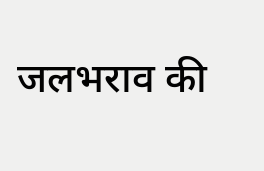जलभराव की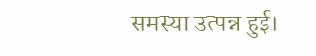समस्या उत्पन्न हुई।